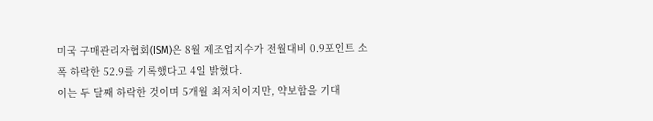미국 구매관리자협회(ISM)은 8월 제조업지수가 전월대비 0.9포인트 소폭 하락한 52.9를 기록했다고 4일 밝혔다.
이는 두 달째 하락한 것이며 5개월 최저치이지만, 약보합을 기대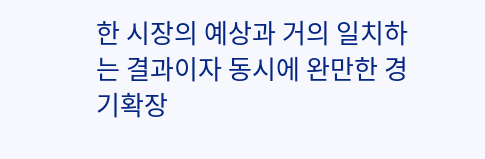한 시장의 예상과 거의 일치하는 결과이자 동시에 완만한 경기확장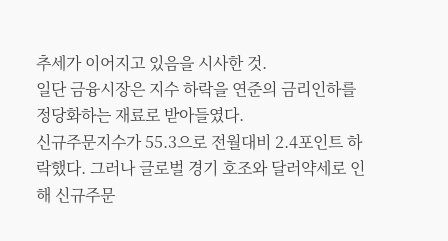추세가 이어지고 있음을 시사한 것.
일단 금융시장은 지수 하락을 연준의 금리인하를 정당화하는 재료로 받아들였다.
신규주문지수가 55.3으로 전월대비 2.4포인트 하락했다. 그러나 글로벌 경기 호조와 달러약세로 인해 신규주문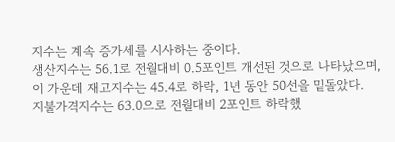지수는 계속 증가세를 시사하는 중이다.
생산지수는 56.1로 전월대비 0.5포인트 개선된 것으로 나타났으며, 이 가운데 재고지수는 45.4로 하락, 1년 동안 50선을 밑돌았다.
지불가격지수는 63.0으로 전월대비 2포인트 하락했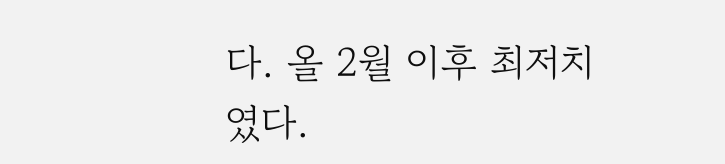다. 올 2월 이후 최저치였다.